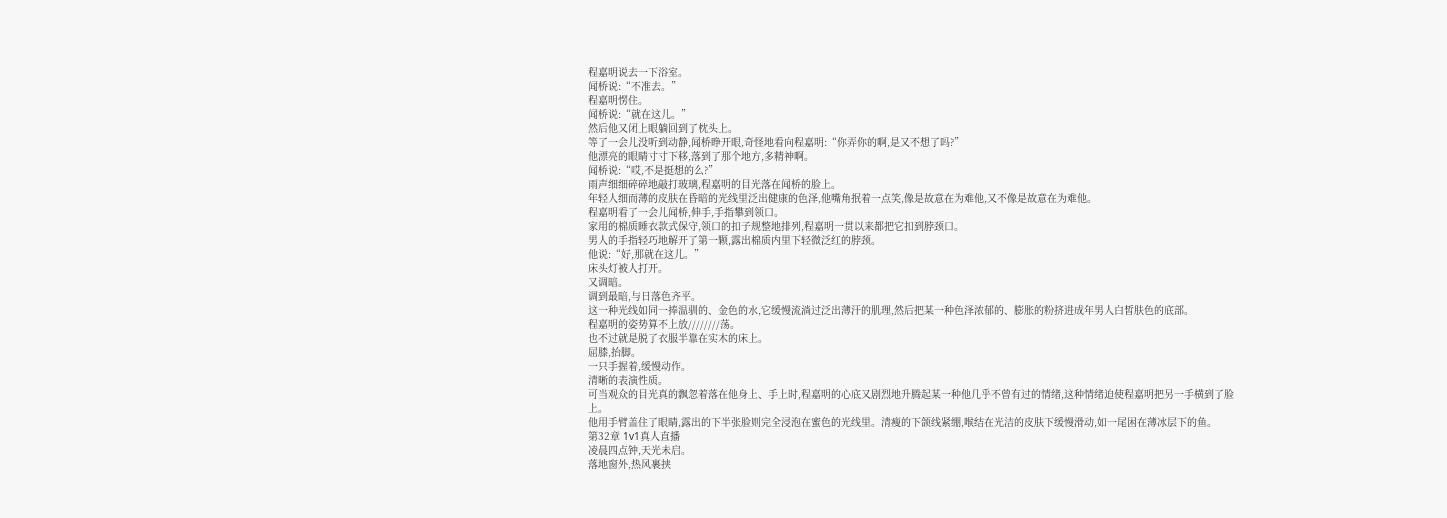程嘉明说去一下浴室。
闻桥说:“不准去。”
程嘉明愣住。
闻桥说:“就在这儿。”
然后他又闭上眼躺回到了枕头上。
等了一会儿没听到动静,闻桥睁开眼,奇怪地看向程嘉明:“你弄你的啊,是又不想了吗?”
他漂亮的眼睛寸寸下移,落到了那个地方,多精神啊。
闻桥说:“哎,不是挺想的么?”
雨声细细碎碎地敲打玻璃,程嘉明的目光落在闻桥的脸上。
年轻人细而薄的皮肤在昏暗的光线里泛出健康的色泽,他嘴角抿着一点笑,像是故意在为难他,又不像是故意在为难他。
程嘉明看了一会儿闻桥,伸手,手指攀到领口。
家用的棉质睡衣款式保守,领口的扣子规整地排列,程嘉明一贯以来都把它扣到脖颈口。
男人的手指轻巧地解开了第一颗,露出棉质内里下轻微泛红的脖颈。
他说:“好,那就在这儿。”
床头灯被人打开。
又调暗。
调到最暗,与日落色齐平。
这一种光线如同一捧温驯的、金色的水,它缓慢流淌过泛出薄汗的肌理,然后把某一种色泽浓郁的、膨胀的粉挤进成年男人白皙肤色的底部。
程嘉明的姿势算不上放////////荡。
也不过就是脱了衣服半靠在实木的床上。
屈膝,抬脚。
一只手握着,缓慢动作。
清晰的表演性质。
可当观众的目光真的飘忽着落在他身上、手上时,程嘉明的心底又剧烈地升腾起某一种他几乎不曾有过的情绪,这种情绪迫使程嘉明把另一手横到了脸上。
他用手臂盖住了眼睛,露出的下半张脸则完全浸泡在蜜色的光线里。清瘦的下颌线紧绷,喉结在光洁的皮肤下缓慢滑动,如一尾困在薄冰层下的鱼。
第32章 1v1真人直播
凌晨四点钟,天光未启。
落地窗外,热风裹挟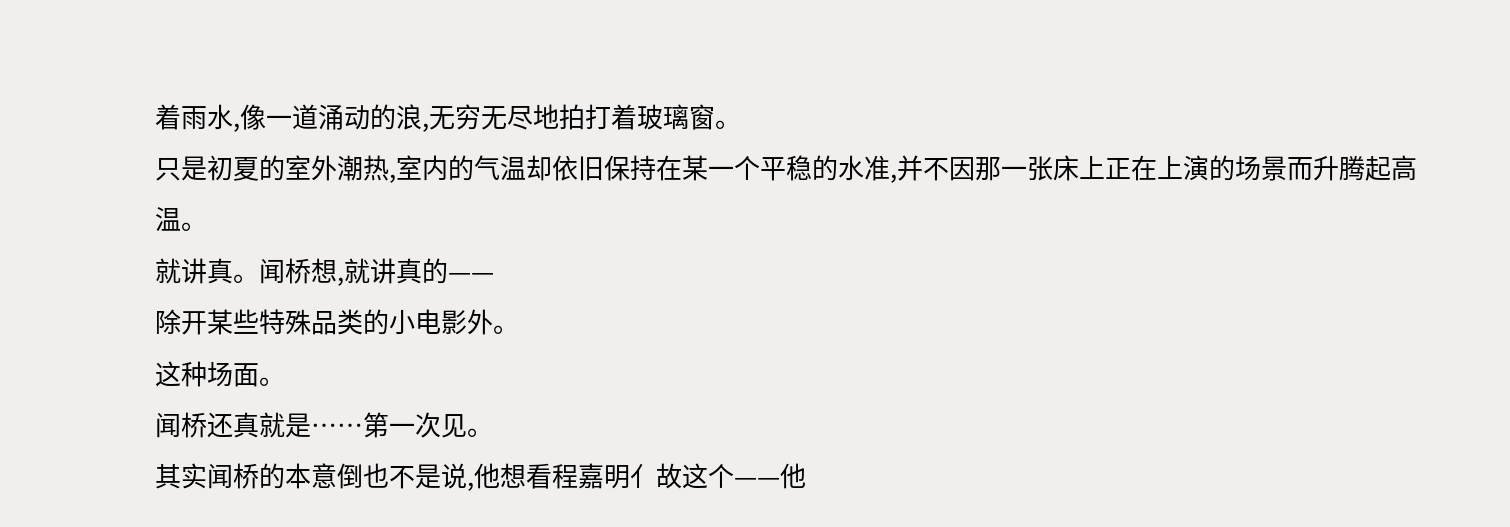着雨水,像一道涌动的浪,无穷无尽地拍打着玻璃窗。
只是初夏的室外潮热,室内的气温却依旧保持在某一个平稳的水准,并不因那一张床上正在上演的场景而升腾起高温。
就讲真。闻桥想,就讲真的——
除开某些特殊品类的小电影外。
这种场面。
闻桥还真就是……第一次见。
其实闻桥的本意倒也不是说,他想看程嘉明亻故这个——他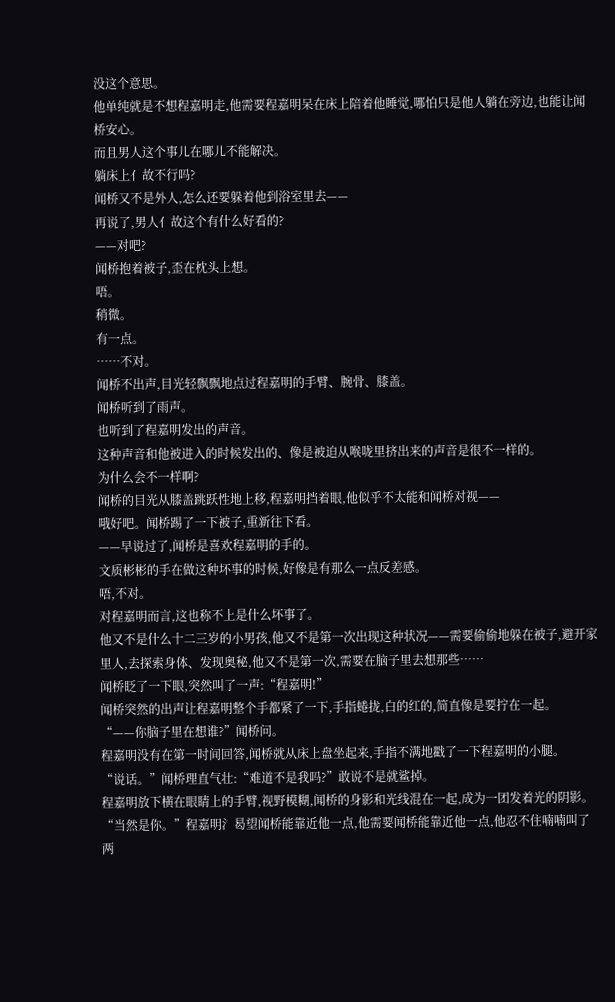没这个意思。
他单纯就是不想程嘉明走,他需要程嘉明呆在床上陪着他睡觉,哪怕只是他人躺在旁边,也能让闻桥安心。
而且男人这个事儿在哪儿不能解决。
躺床上亻故不行吗?
闻桥又不是外人,怎么还要躲着他到浴室里去——
再说了,男人亻故这个有什么好看的?
——对吧?
闻桥抱着被子,歪在枕头上想。
唔。
稍微。
有一点。
……不对。
闻桥不出声,目光轻飘飘地点过程嘉明的手臂、腕骨、膝盖。
闻桥听到了雨声。
也听到了程嘉明发出的声音。
这种声音和他被进入的时候发出的、像是被迫从喉咙里挤出来的声音是很不一样的。
为什么会不一样啊?
闻桥的目光从膝盖跳跃性地上移,程嘉明挡着眼,他似乎不太能和闻桥对视——
哦好吧。闻桥踢了一下被子,重新往下看。
——早说过了,闻桥是喜欢程嘉明的手的。
文质彬彬的手在做这种坏事的时候,好像是有那么一点反差感。
唔,不对。
对程嘉明而言,这也称不上是什么坏事了。
他又不是什么十二三岁的小男孩,他又不是第一次出现这种状况——需要偷偷地躲在被子,避开家里人,去探索身体、发现奥秘,他又不是第一次,需要在脑子里去想那些……
闻桥眨了一下眼,突然叫了一声:“程嘉明!”
闻桥突然的出声让程嘉明整个手都紧了一下,手指蜷拢,白的红的,简直像是要拧在一起。
“——你脑子里在想谁?”闻桥问。
程嘉明没有在第一时间回答,闻桥就从床上盘坐起来,手指不满地戳了一下程嘉明的小腿。
“说话。”闻桥理直气壮:“难道不是我吗?”敢说不是就鲨掉。
程嘉明放下横在眼睛上的手臂,视野模糊,闻桥的身影和光线混在一起,成为一团发着光的阴影。
“当然是你。”程嘉明氵曷望闻桥能靠近他一点,他需要闻桥能靠近他一点,他忍不住喃喃叫了两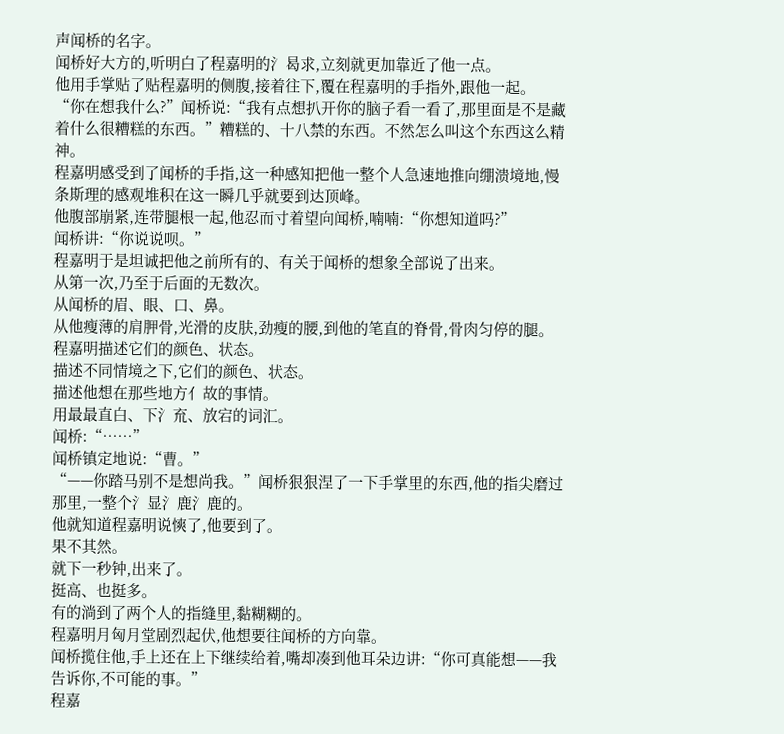声闻桥的名字。
闻桥好大方的,听明白了程嘉明的氵曷求,立刻就更加靠近了他一点。
他用手掌贴了贴程嘉明的侧腹,接着往下,覆在程嘉明的手指外,跟他一起。
“你在想我什么?”闻桥说:“我有点想扒开你的脑子看一看了,那里面是不是藏着什么很糟糕的东西。”糟糕的、十八禁的东西。不然怎么叫这个东西这么精神。
程嘉明感受到了闻桥的手指,这一种感知把他一整个人急速地推向绷溃境地,慢条斯理的感观堆积在这一瞬几乎就要到达顶峰。
他腹部崩紧,连带腿根一起,他忍而寸着望向闻桥,喃喃:“你想知道吗?”
闻桥讲:“你说说呗。”
程嘉明于是坦诚把他之前所有的、有关于闻桥的想象全部说了出来。
从第一次,乃至于后面的无数次。
从闻桥的眉、眼、口、鼻。
从他瘦薄的肩胛骨,光滑的皮肤,劲瘦的腰,到他的笔直的脊骨,骨肉匀停的腿。
程嘉明描述它们的颜色、状态。
描述不同情境之下,它们的颜色、状态。
描述他想在那些地方亻故的事情。
用最最直白、下氵㐬、放宕的词汇。
闻桥:“……”
闻桥镇定地说:“曹。”
“——你踏马别不是想尚我。”闻桥狠狠涅了一下手掌里的东西,他的指尖磨过那里,一整个氵显氵鹿氵鹿的。
他就知道程嘉明说慡了,他要到了。
果不其然。
就下一秒钟,出来了。
挺高、也挺多。
有的淌到了两个人的指缝里,黏糊糊的。
程嘉明月匈月堂剧烈起伏,他想要往闻桥的方向靠。
闻桥揽住他,手上还在上下继续给着,嘴却凑到他耳朵边讲:“你可真能想——我告诉你,不可能的事。”
程嘉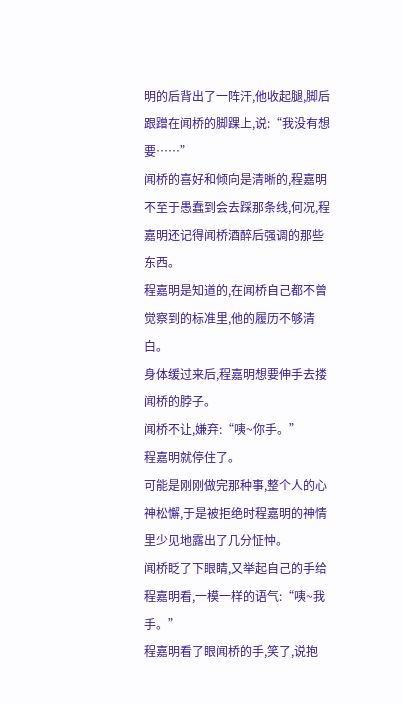明的后背出了一阵汗,他收起腿,脚后跟蹭在闻桥的脚踝上,说:“我没有想要……”
闻桥的喜好和倾向是清晰的,程嘉明不至于愚蠢到会去踩那条线,何况,程嘉明还记得闻桥酒醉后强调的那些东西。
程嘉明是知道的,在闻桥自己都不曾觉察到的标准里,他的履历不够清白。
身体缓过来后,程嘉明想要伸手去搂闻桥的脖子。
闻桥不让,嫌弃:“咦~你手。”
程嘉明就停住了。
可能是刚刚做完那种事,整个人的心神松懈,于是被拒绝时程嘉明的神情里少见地露出了几分怔忡。
闻桥眨了下眼睛,又举起自己的手给程嘉明看,一模一样的语气:“咦~我手。”
程嘉明看了眼闻桥的手,笑了,说抱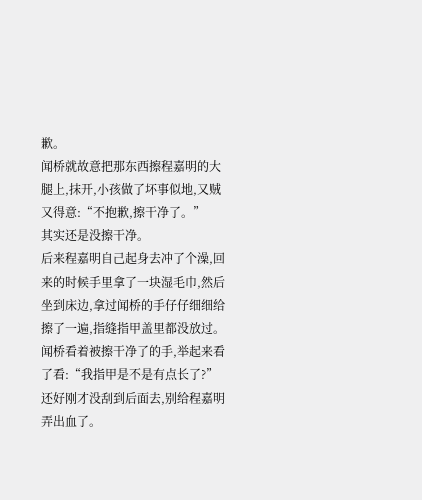歉。
闻桥就故意把那东西擦程嘉明的大腿上,抹开,小孩做了坏事似地,又贼又得意:“不抱歉,擦干净了。”
其实还是没擦干净。
后来程嘉明自己起身去冲了个澡,回来的时候手里拿了一块湿毛巾,然后坐到床边,拿过闻桥的手仔仔细细给擦了一遍,指缝指甲盖里都没放过。
闻桥看着被擦干净了的手,举起来看了看:“我指甲是不是有点长了?”
还好刚才没刮到后面去,别给程嘉明弄出血了。